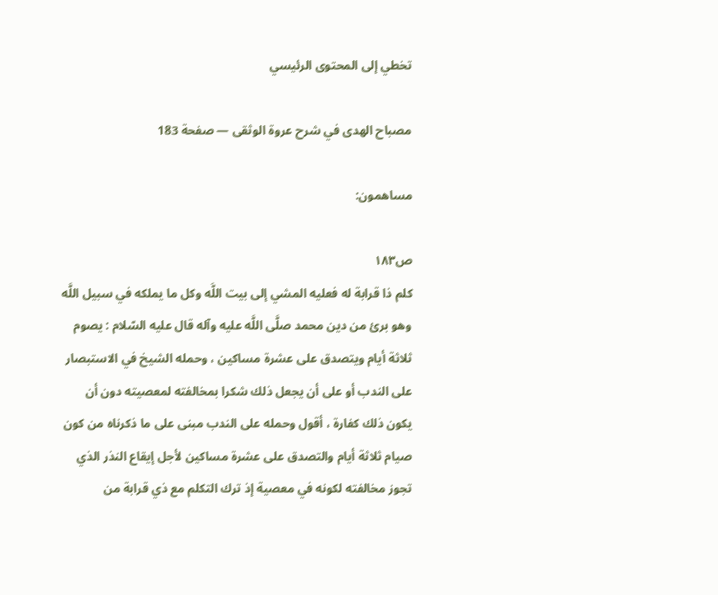تخطي إلى المحتوى الرئيسي

مصباح الهدى في شرح عروة الوثقى — صفحة 183

مساهمون:

ص١٨٣
كلم ذا قرابة له فعليه المشي إلى بيت اللَّه وكل ما يملكه في سبيل اللَّه وهو برئ من دين محمد صلَّى اللَّه عليه وآله قال عليه السّلام : يصوم ثلاثة أيام ويتصدق على عشرة مساكين ، وحمله الشيخ في الاستبصار على الندب أو على أن يجعل ذلك شكرا بمخالفته لمعصيته دون أن يكون ذلك كفارة ، أقول وحمله على الندب مبنى على ما ذكرناه من كون صيام ثلاثة أيام والتصدق على عشرة مساكين لأجل إيقاع النذر الذي تجوز مخالفته لكونه في معصية إذ ترك التكلم مع ذي قرابة من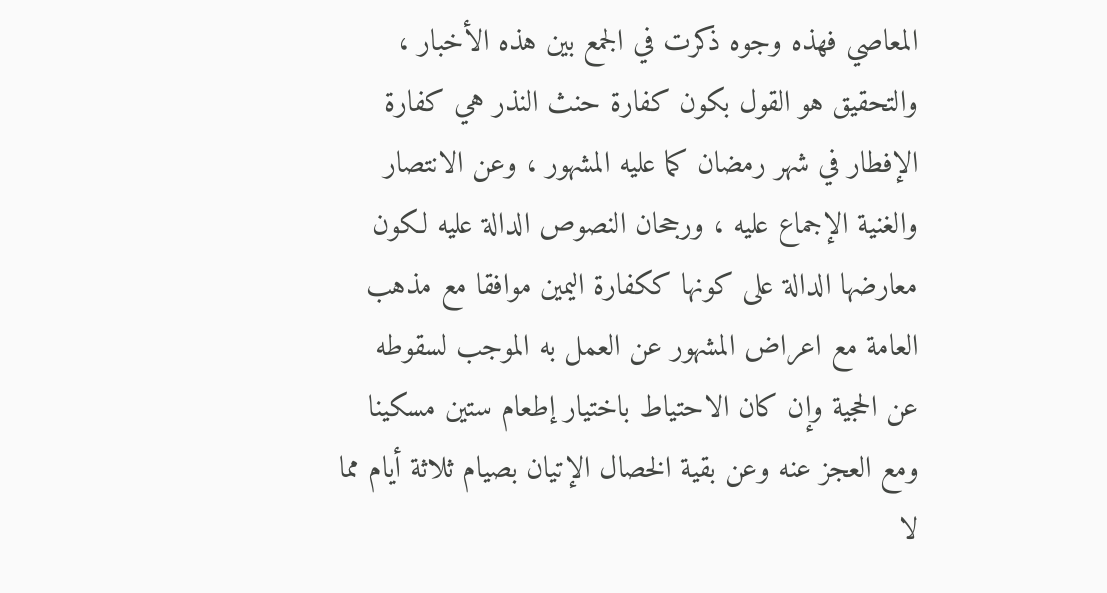المعاصي فهذه وجوه ذكرت في الجمع بين هذه الأخبار ، والتحقيق هو القول بكون كفارة حنث النذر هي كفارة الإفطار في شهر رمضان كما عليه المشهور ، وعن الانتصار والغنية الإجماع عليه ، ورجحان النصوص الدالة عليه لكون معارضها الدالة على كونها ككفارة اليمين موافقا مع مذهب العامة مع اعراض المشهور عن العمل به الموجب لسقوطه عن الحجية وإن كان الاحتياط باختيار إطعام ستين مسكينا ومع العجز عنه وعن بقية الخصال الإتيان بصيام ثلاثة أيام مما لا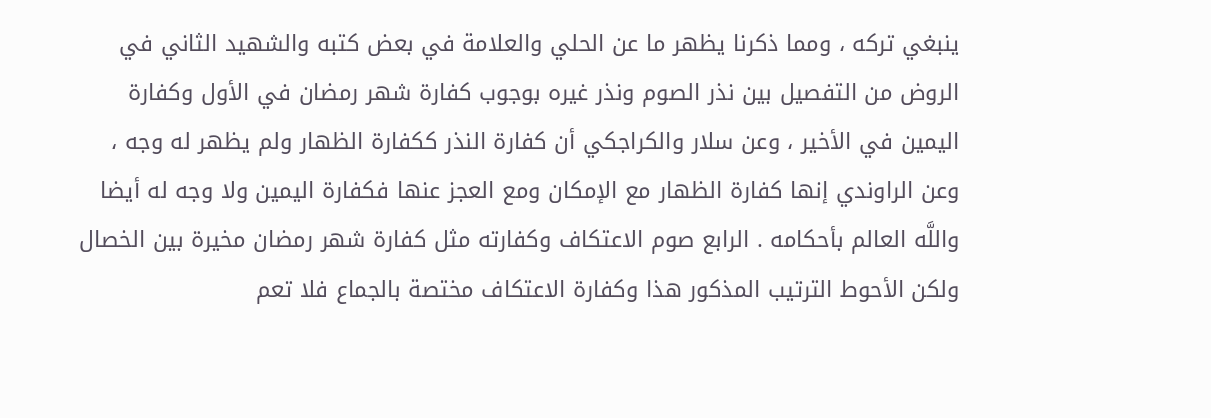ينبغي تركه ، ومما ذكرنا يظهر ما عن الحلي والعلامة في بعض كتبه والشهيد الثاني في الروض من التفصيل بين نذر الصوم ونذر غيره بوجوب كفارة شهر رمضان في الأول وكفارة اليمين في الأخير ، وعن سلار والكراجكي أن كفارة النذر ككفارة الظهار ولم يظهر له وجه ، وعن الراوندي إنها كفارة الظهار مع الإمكان ومع العجز عنها فكفارة اليمين ولا وجه له أيضا واللَّه العالم بأحكامه . الرابع صوم الاعتكاف وكفارته مثل كفارة شهر رمضان مخيرة بين الخصال ولكن الأحوط الترتيب المذكور هذا وكفارة الاعتكاف مختصة بالجماع فلا تعم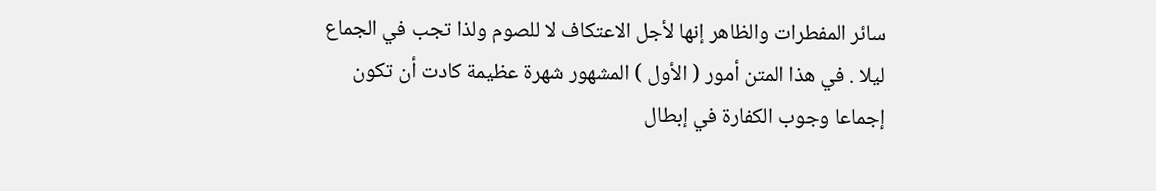سائر المفطرات والظاهر إنها لأجل الاعتكاف لا للصوم ولذا تجب في الجماع ليلا . في هذا المتن أمور ( الأول ) المشهور شهرة عظيمة كادت أن تكون إجماعا وجوب الكفارة في إبطال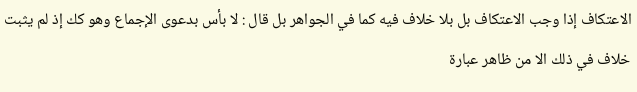الاعتكاف إذا وجب الاعتكاف بل بلا خلاف فيه كما في الجواهر بل قال : لا بأس بدعوى الإجماع وهو كك إذ لم يثبت خلاف في ذلك الا من ظاهر عبارة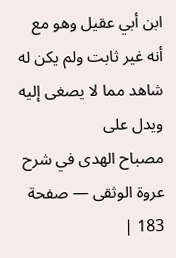ابن أبي عقيل وهو مع أنه غير ثابت ولم يكن له شاهد مما لا يصغى إليه ويدل على
مصباح الهدى في شرح عروة الوثقى — صفحة 183 |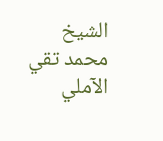الشيخ محمد تقي الآملي